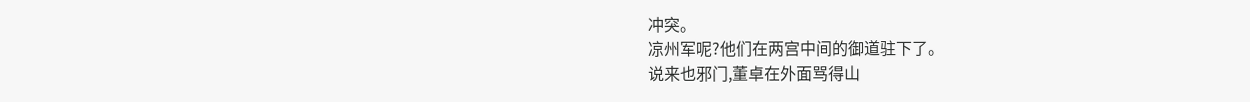冲突。
凉州军呢?他们在两宫中间的御道驻下了。
说来也邪门,董卓在外面骂得山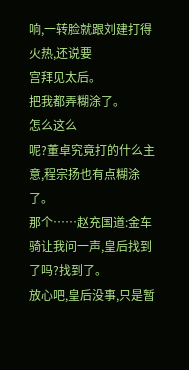响,一转脸就跟刘建打得火热,还说要
宫拜见太后。
把我都弄糊涂了。
怎么这么
呢?董卓究竟打的什么主意,程宗扬也有点糊涂了。
那个……赵充国道:金车骑让我问一声,皇后找到了吗?找到了。
放心吧,皇后没事,只是暂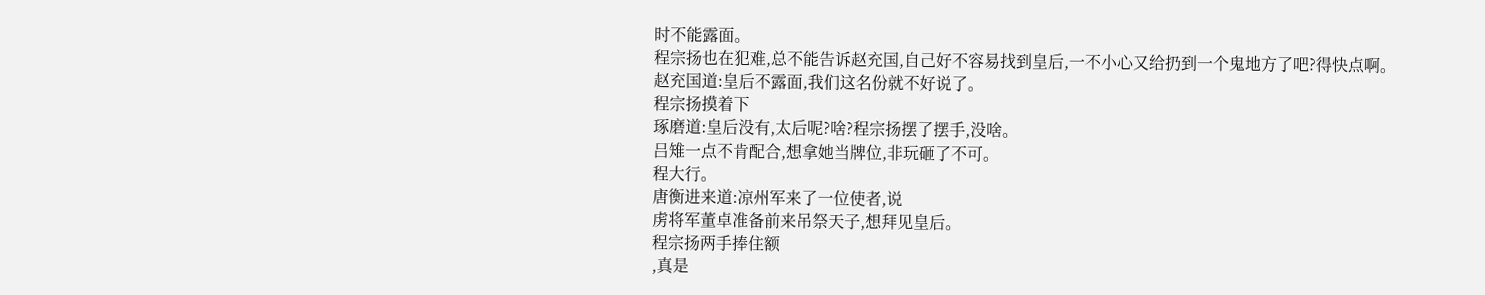时不能露面。
程宗扬也在犯难,总不能告诉赵充国,自己好不容易找到皇后,一不小心又给扔到一个鬼地方了吧?得快点啊。
赵充国道:皇后不露面,我们这名份就不好说了。
程宗扬摸着下
琢磨道:皇后没有,太后呢?啥?程宗扬摆了摆手,没啥。
吕雉一点不肯配合,想拿她当牌位,非玩砸了不可。
程大行。
唐衡进来道:凉州军来了一位使者,说
虏将军董卓准备前来吊祭天子,想拜见皇后。
程宗扬两手捧住额
,真是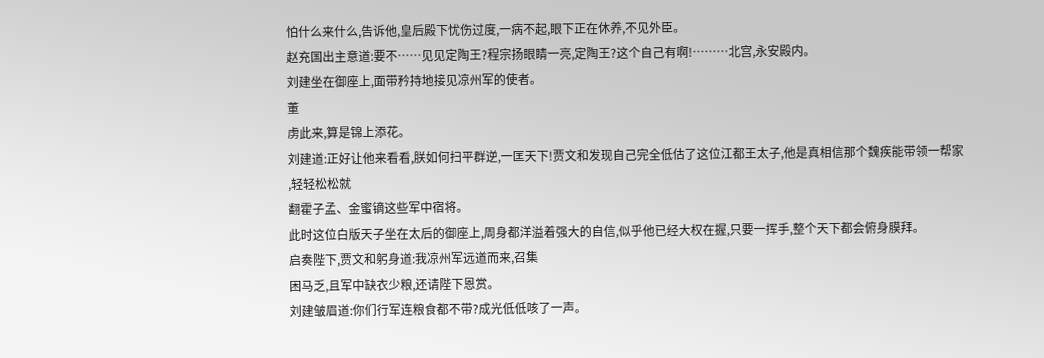怕什么来什么,告诉他,皇后殿下忧伤过度,一病不起,眼下正在休养,不见外臣。
赵充国出主意道:要不……见见定陶王?程宗扬眼睛一亮,定陶王?这个自己有啊!………北宫,永安殿内。
刘建坐在御座上,面带矜持地接见凉州军的使者。
董
虏此来,算是锦上添花。
刘建道:正好让他来看看,朕如何扫平群逆,一匡天下!贾文和发现自己完全低估了这位江都王太子,他是真相信那个魏疾能带领一帮家
,轻轻松松就
翻霍子孟、金蜜镝这些军中宿将。
此时这位白版天子坐在太后的御座上,周身都洋溢着强大的自信,似乎他已经大权在握,只要一挥手,整个天下都会俯身膜拜。
启奏陛下,贾文和躬身道:我凉州军远道而来,召集
困马乏,且军中缺衣少粮,还请陛下恩赏。
刘建皱眉道:你们行军连粮食都不带?成光低低咳了一声。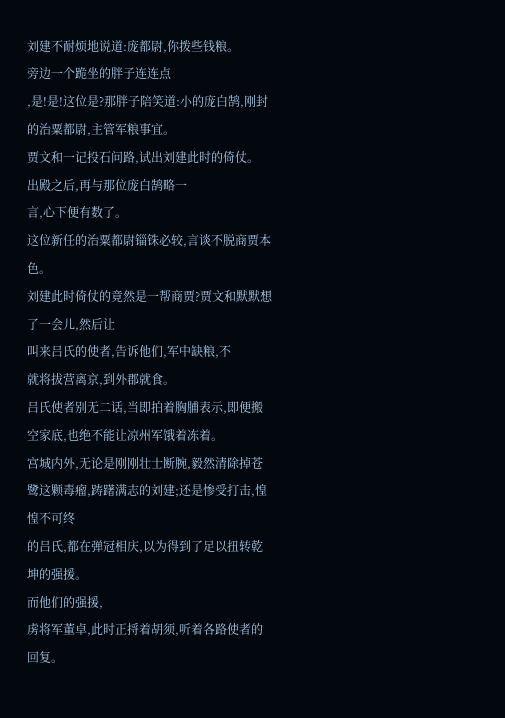刘建不耐烦地说道:庞都尉,你拨些钱粮。
旁边一个跪坐的胖子连连点
,是!是!这位是?那胖子陪笑道:小的庞白鹄,刚封的治粟都尉,主管军粮事宜。
贾文和一记投石问路,试出刘建此时的倚仗。
出殿之后,再与那位庞白鹄略一
言,心下便有数了。
这位新任的治粟都尉锱铢必较,言谈不脱商贾本色。
刘建此时倚仗的竟然是一帮商贾?贾文和默默想了一会儿,然后让
叫来吕氏的使者,告诉他们,军中缺粮,不
就将拔营离京,到外郡就食。
吕氏使者别无二话,当即拍着胸脯表示,即便搬空家底,也绝不能让凉州军饿着冻着。
宫城内外,无论是刚刚壮士断腕,毅然清除掉苍鹭这颗毒瘤,踌躇满志的刘建;还是惨受打击,惶惶不可终
的吕氏,都在弹冠相庆,以为得到了足以扭转乾坤的强援。
而他们的强援,
虏将军董卓,此时正捋着胡须,听着各路使者的回复。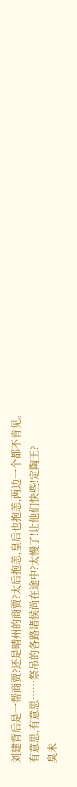刘建背后是一帮商贾?还是晴州的商贾?太后抱恙,皇后也抱恙,两边一个都不肯见。
有意思,有意思……祭吊的各路诸侯尚在途中?太慢了!让他们快些!定陶王?
臭未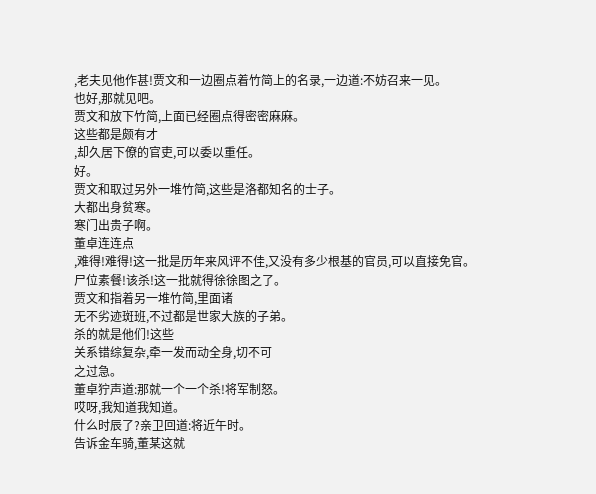,老夫见他作甚!贾文和一边圈点着竹简上的名录,一边道:不妨召来一见。
也好,那就见吧。
贾文和放下竹简,上面已经圈点得密密麻麻。
这些都是颇有才
,却久居下僚的官吏,可以委以重任。
好。
贾文和取过另外一堆竹简,这些是洛都知名的士子。
大都出身贫寒。
寒门出贵子啊。
董卓连连点
,难得!难得!这一批是历年来风评不佳,又没有多少根基的官员,可以直接免官。
尸位素餐!该杀!这一批就得徐徐图之了。
贾文和指着另一堆竹简,里面诸
无不劣迹斑班,不过都是世家大族的子弟。
杀的就是他们!这些
关系错综复杂,牵一发而动全身,切不可
之过急。
董卓狞声道:那就一个一个杀!将军制怒。
哎呀,我知道我知道。
什么时辰了?亲卫回道:将近午时。
告诉金车骑,董某这就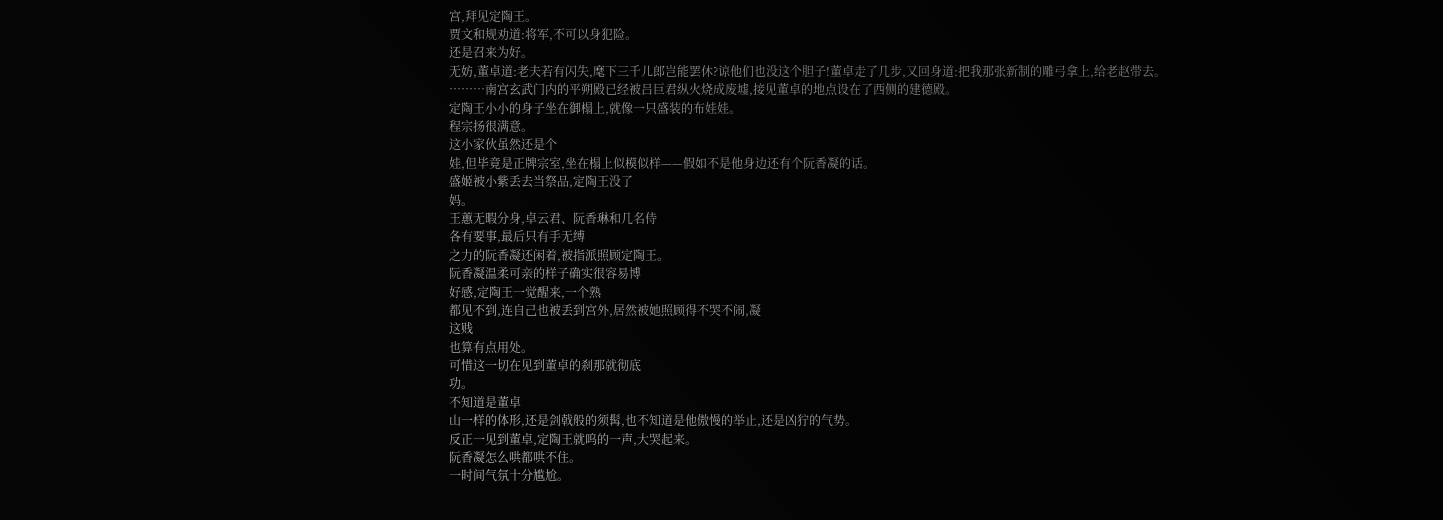宫,拜见定陶王。
贾文和规劝道:将军,不可以身犯险。
还是召来为好。
无妨,董卓道:老夫若有闪失,麾下三千儿郎岂能罢休?谅他们也没这个胆子!董卓走了几步,又回身道:把我那张新制的雕弓拿上,给老赵带去。
………南宫玄武门内的平朔殿已经被吕巨君纵火烧成废墟,接见董卓的地点设在了西侧的建德殿。
定陶王小小的身子坐在御榻上,就像一只盛装的布娃娃。
程宗扬很满意。
这小家伙虽然还是个
娃,但毕竟是正牌宗室,坐在榻上似模似样——假如不是他身边还有个阮香凝的话。
盛姬被小紫丢去当祭品,定陶王没了
妈。
王蕙无暇分身,卓云君、阮香琳和几名侍
各有要事,最后只有手无缚
之力的阮香凝还闲着,被指派照顾定陶王。
阮香凝温柔可亲的样子确实很容易博
好感,定陶王一觉醒来,一个熟
都见不到,连自己也被丢到宫外,居然被她照顾得不哭不闹,凝
这贱
也算有点用处。
可惜这一切在见到董卓的刹那就彻底
功。
不知道是董卓
山一样的体形,还是剑戟般的须髯,也不知道是他傲慢的举止,还是凶狞的气势。
反正一见到董卓,定陶王就呜的一声,大哭起来。
阮香凝怎么哄都哄不住。
一时间气氛十分尴尬。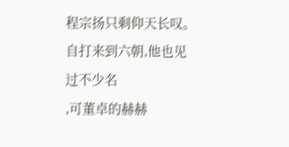程宗扬只剩仰天长叹。
自打来到六朝,他也见过不少名
,可董卓的赫赫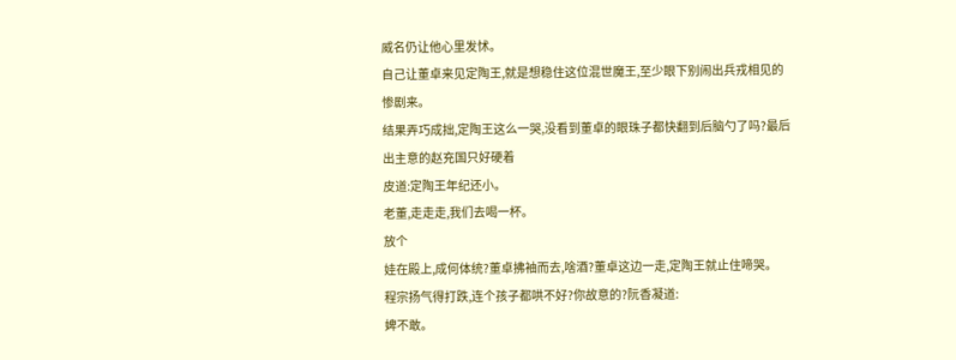威名仍让他心里发怵。
自己让董卓来见定陶王,就是想稳住这位混世魔王,至少眼下别闹出兵戎相见的惨剧来。
结果弄巧成拙,定陶王这么一哭,没看到董卓的眼珠子都快翻到后脑勺了吗?最后出主意的赵充国只好硬着
皮道:定陶王年纪还小。
老董,走走走,我们去喝一杯。
放个
娃在殿上,成何体统?董卓拂袖而去,啥酒?董卓这边一走,定陶王就止住啼哭。
程宗扬气得打跌,连个孩子都哄不好?你故意的?阮香凝道:
婢不敢。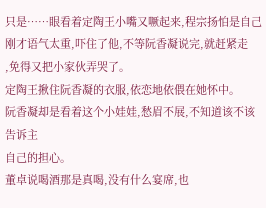只是……眼看着定陶王小嘴又噘起来,程宗扬怕是自己刚才语气太重,吓住了他,不等阮香凝说完,就赶紧走
,免得又把小家伙弄哭了。
定陶王揪住阮香凝的衣服,依恋地依偎在她怀中。
阮香凝却是看着这个小娃娃,愁眉不展,不知道该不该告诉主
自己的担心。
董卓说喝酒那是真喝,没有什么宴席,也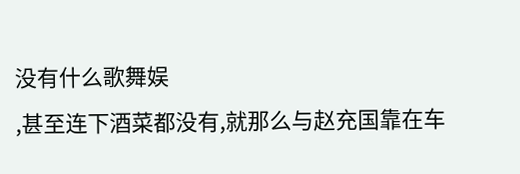没有什么歌舞娱
,甚至连下酒菜都没有,就那么与赵充国靠在车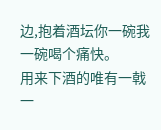边,抱着酒坛你一碗我一碗喝个痛快。
用来下酒的唯有一戟一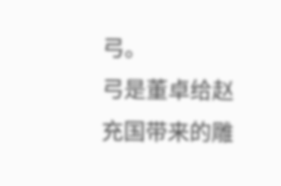弓。
弓是董卓给赵充国带来的雕